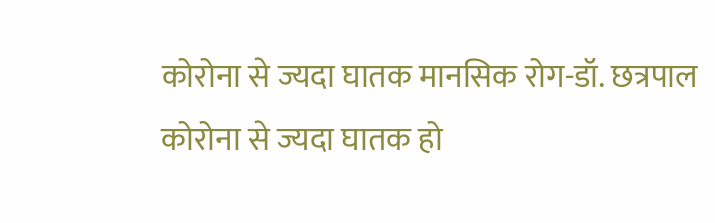कोरोना से ज्यदा घातक मानसिक रोग-डॉ. छत्रपाल
कोरोना से ज्यदा घातक हो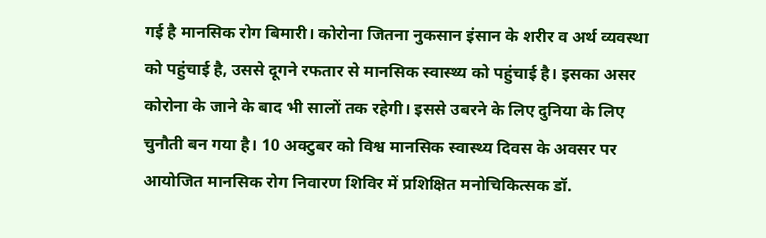गई है मानसिक रोग बिमारी। कोरोना जितना नुकसान इंसान के शरीर व अर्थ व्यवस्था को पहुंचाई है, उससे दूगने रफतार से मानसिक स्वास्थ्य को पहुंचाई है। इसका असर कोरोना के जाने के बाद भी सालों तक रहेगी। इससे उबरने के लिए दुनिया के लिए चुनौती बन गया है। 10 अक्टुबर को विश्व मानसिक स्वास्थ्य दिवस के अवसर पर आयोजित मानसिक रोग निवारण शिविर में प्रशिक्षित मनोचिकित्सक डॉ.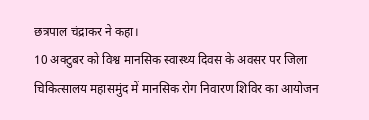छत्रपाल चंद्राकर ने कहा।
10 अक्टुबर को विश्व मानसिक स्वास्थ्य दिवस के अवसर पर जिला चिकित्सालय महासमुंद में मानसिक रोग निवारण शिविर का आयोजन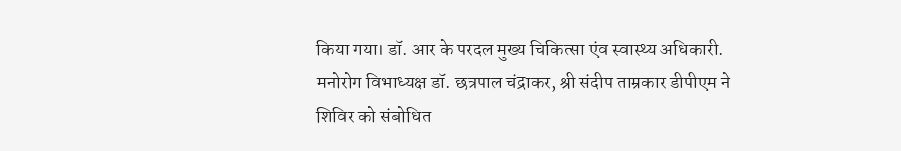किया गया। डॉ. आर के परदल मुख्य चिकित्सा एंव स्वास्थ्य अधिकारी. मनोरोग विभाध्यक्ष डॉ. छत्रपाल चंद्राकर, श्री संदीप ताम्रकार डीपीएम ने शिविर को संबोधित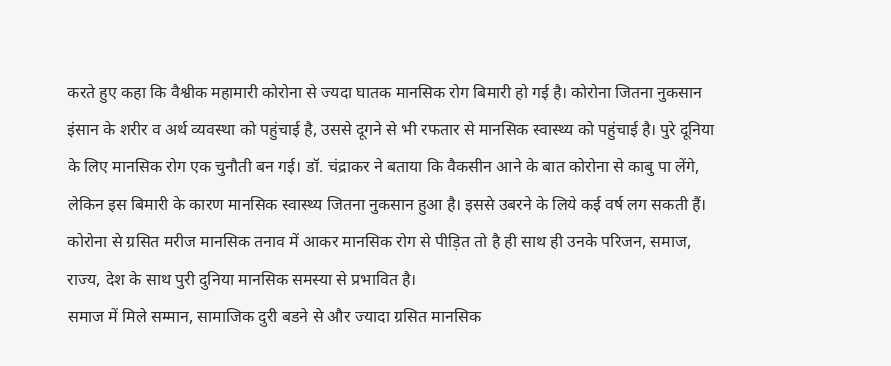करते हुए कहा कि वैश्वीक महामारी कोरोना से ज्यदा घातक मानसिक रोग बिमारी हो गई है। कोरोना जितना नुकसान इंसान के शरीर व अर्थ व्यवस्था को पहुंचाई है, उससे दूगने से भी रफतार से मानसिक स्वास्थ्य को पहुंचाई है। पुरे दूनिया के लिए मानसिक रोग एक चुनौती बन गई। डॉ. चंद्राकर ने बताया कि वैकसीन आने के बात कोरोना से काबु पा लेंगे, लेकिन इस बिमारी के कारण मानसिक स्वास्थ्य जितना नुकसान हुआ है। इससे उबरने के लिये कई वर्ष लग सकती हैं। कोरोना से ग्रसित मरीज मानसिक तनाव में आकर मानसिक रोग से पीड़ित तो है ही साथ ही उनके परिजन, समाज, राज्य, देश के साथ पुरी दुनिया मानसिक समस्या से प्रभावित है।
समाज में मिले सम्मान, सामाजिक दुरी बडने से और ज्यादा ग्रसित मानसिक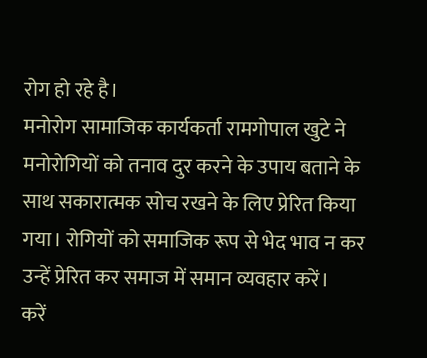रोग हो रहे है।
मनोरोग सामाजिक कार्यकर्ता रामगोपाल खुटे ने मनोरोगियों को तनाव दुर करने के उपाय बताने के साथ सकारात्मक सोच रखने के लिए प्रेरित किया गया। रोगियों को समाजिक रूप से भेद भाव न कर उन्हें प्रेरित कर समाज में समान व्यवहार करें।
करें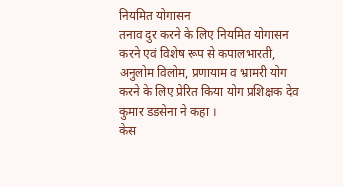नियमित योगासन
तनाव दुर करने के लिए नियमित योगासन करने एवं विशेष रूप से कपालभारती, अनुलोम विलोम, प्रणायाम व भ्रामरी योग करने के लिए प्रेरित किया योग प्रशिक्षक देव कुमार डडसेना ने कहा ।
केस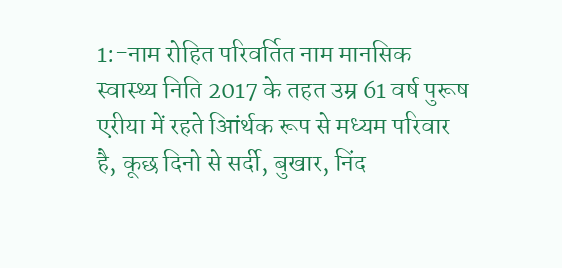1:-नाम रोहित परिवर्तित नाम मानसिक स्वास्थ्य निति 2017 के तहत उम्र 61 वर्ष पुरूष एरीया में रहते आिंर्थक रूप से मध्यम परिवार है, कूछ दिनो से सर्दी, बुखार, निंद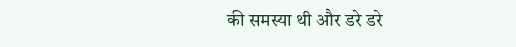की समस्या थी और डरे डरे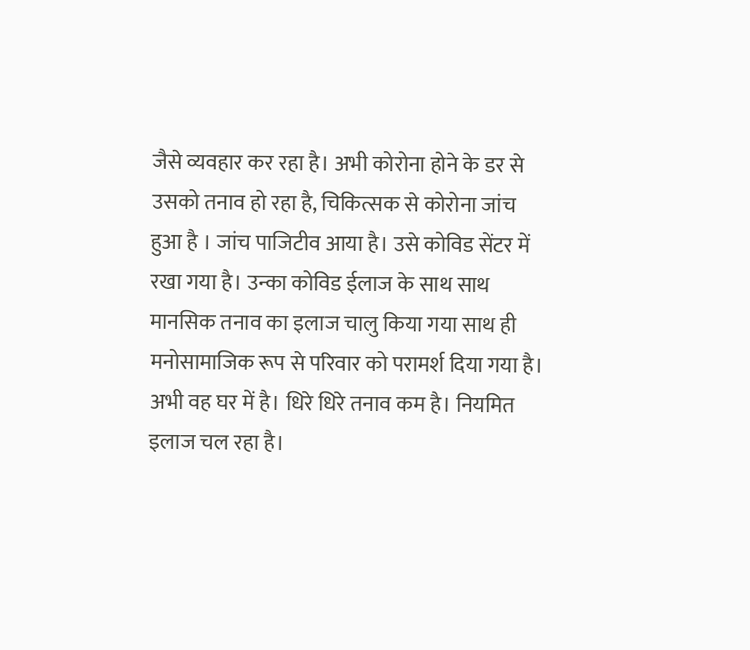जैसे व्यवहार कर रहा है। अभी कोरोना होने के डर से उसको तनाव हो रहा है, चिकित्सक से कोरोना जांच हुआ है । जांच पाजिटीव आया है। उसे कोविड सेंटर में रखा गया है। उन्का कोविड ईलाज के साथ साथ मानसिक तनाव का इलाज चालु किया गया साथ ही मनोसामाजिक रूप से परिवार को परामर्श दिया गया है। अभी वह घर में है। धिरे धिरे तनाव कम है। नियमित इलाज चल रहा है।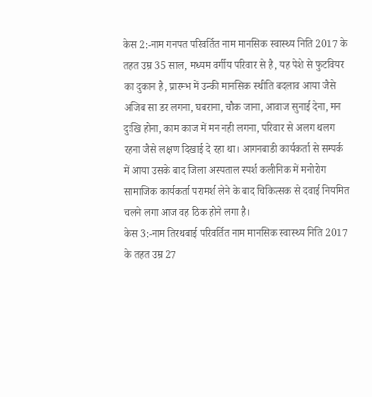केस 2:-नाम गनपत परिवर्तित नाम मानसिक स्वास्थ्य निति 2017 के तहत उम्र 35 साल, मध्यम वर्गीय परिवार से है, यह पेशे से फुटवियर का दुकान है, प्रारम्भ में उन्की मानसिक स्थीति बदलाव आया जैसे अजिब सा डर लगना, घबराना, चौक जाना, आवाज सुनाई देना, मन दुःखि होना, काम काज में मन नही लगना, परिवार से अलग थलग रहना जैसे लक्षण दिखाई दे रहा था। आगनबाडी कार्यकर्ता से सम्पर्क में आया उसके बाद जिला अस्पताल स्पर्श कलीनिक में मनोरोग सामाजिक कार्यकर्ता परामर्श लेने के बाद चिकित्सक से दवाई नियमित चलने लगा आज वह ठिक होने लगा है।
केस 3:-नाम तिरथबाई परिवर्तित नाम मानसिक स्वास्थ्य निति 2017 के तहत उम्र 27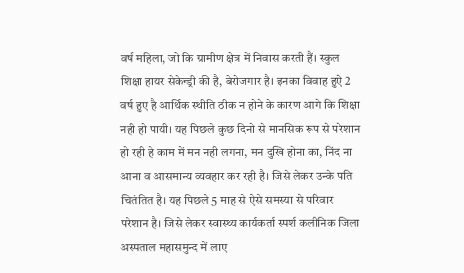वर्ष महिला, जो कि ग्रामीण क्षेत्र में निवास करती हैं। स्कुल शिक्षा हायर सेकेन्ड्री की है, बेरोजगार है। इनका विवाह हुऐ 2 वर्ष हुए है आर्थिक स्थीति ठीक न होने के कारण आगे कि शिक्षा नही हो पायी। यह पिछले कुछ दिनो से मानसिक रूप से परेशान हो रही हे काम में मन नही लगना, मन दुखि होना का, निंद ना आना व आसमान्य व्यवहार कर रही है। जिसे लेकर उन्के पति चितंतित है। यह पिछले 5 माह से ऐसे समस्या से परिवार परेशान है। जिसे लेकर स्वास्थ्य कार्यकर्ता स्पर्श कलीनिक जिला अस्पताल महासमुन्द में लाए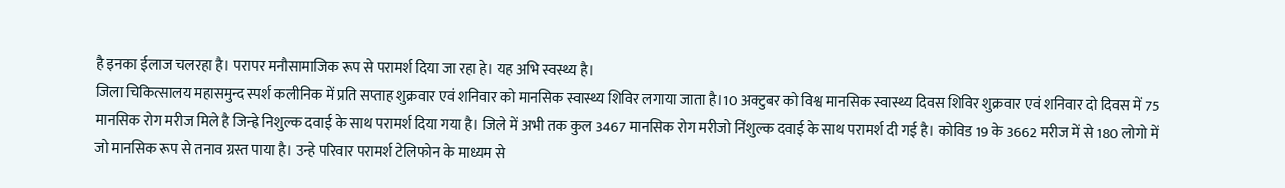है इनका ईलाज चलरहा है। परापर मनौसामाजिक रूप से परामर्श दिया जा रहा हे। यह अभि स्वस्थ्य है।
जिला चिकित्सालय महासमुन्द स्पर्श कलीनिक में प्रति सप्ताह शुक्रवार एवं शनिवार को मानसिक स्वास्थ्य शिविर लगाया जाता है।10 अक्टुबर को विश्व मानसिक स्वास्थ्य दिवस शिविर शुक्रवार एवं शनिवार दो दिवस में 75 मानसिक रोग मरीज मिले है जिन्ह्रे निशुल्क दवाई के साथ परामर्श दिया गया है। जिले में अभी तक कुल 3467 मानसिक रोग मरीजो निंशुल्क दवाई के साथ परामर्श दी गई है। कोविड 19 के 3662 मरीज में से 180 लोगो में जो मानसिक रूप से तनाव ग्रस्त पाया है। उन्हे परिवार परामर्श टेलिफोन के माध्यम से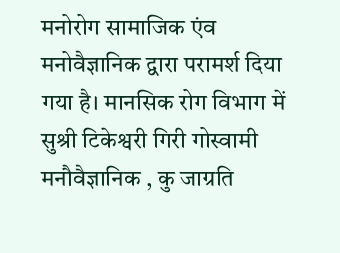मनोरोग सामाजिक एंव मनोवैज्ञानिक द्वारा परामर्श दिया गया है। मानसिक रोग विभाग में सुश्री टिकेश्वरी गिरी गोस्वामी मनौवैज्ञानिक , कु जाग्रति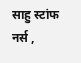साहु स्टांफ नर्स ,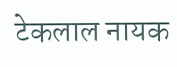टेकलाल नायक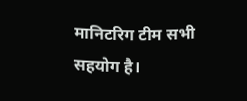मानिटरिग टीम सभी सहयोग है।